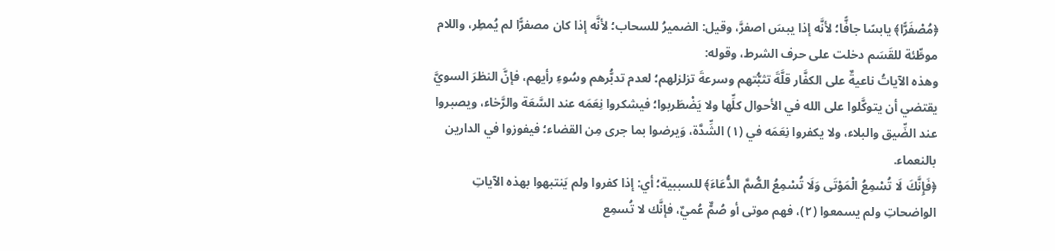﴿مُصْفَرًّا﴾ يابسًا جافًّا؛ لأنَّه إذا يبسَ اصفرَّ، وقيل: الضميرُ للسحاب؛ لأنَّه إذا كان مصفرًّا لم يُمطِر، واللام موطِّئة للقَسَم دخلت على حرف الشرط، وقوله:
وهذه الآياتُ ناعيةٌ على الكفَّار قلَّةَ تثبُّتهم وسرعةَ تزلزلهم؛ لعدم تدبُّرهم وسُوءِ رأيهم، فإنَّ النظرَ السويَّ يقتضي أن يتوكَّلوا على الله في الأحوال كلِّها ولا يَضْطَربوا؛ فيشكروا نِعَمَه عند السَّعَة والرَّخاء، ويصبروا عند الضِّيق والبلاء، ولا يكفروا نِعَمَه في (١) الشِّدَّة، وَيرضوا بما جرى مِن القضاء؛ فيفوزوا في الدارين بالنعماء.
﴿فَإِنَّكَ لَا تُسْمِعُ الْمَوْتَى وَلَا تُسْمِعُ الصُّمَّ الدُّعَاءَ﴾ للسببية؛ أي: إذا كفروا ولم يَنتبهوا بهذه الآياتِ الواضحاتِ ولم يسمعوا (٢)، فهم موتى أو صُمٌّ عُميٌ، فإنَّك لا تُسمِع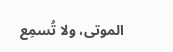الموتى، ولا تُسمِع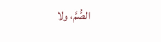الصُّمَّ، ولا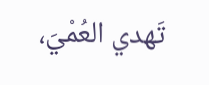تَهدي العُمْيَ،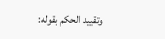وتقييد الحكم بقوله: